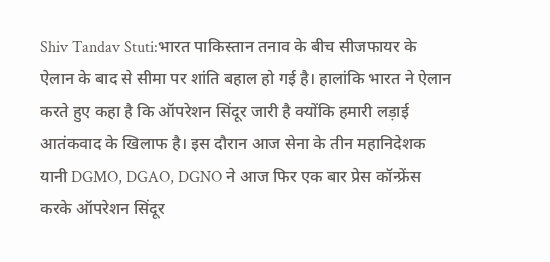Shiv Tandav Stuti:भारत पाकिस्तान तनाव के बीच सीजफायर के ऐलान के बाद से सीमा पर शांति बहाल हो गई है। हालांकि भारत ने ऐलान करते हुए कहा है कि ऑपरेशन सिंदूर जारी है क्योंकि हमारी लड़ाई आतंकवाद के खिलाफ है। इस दौरान आज सेना के तीन महानिदेशक यानी DGMO, DGAO, DGNO ने आज फिर एक बार प्रेस कॉन्फ्रेंस करके ऑपरेशन सिंदूर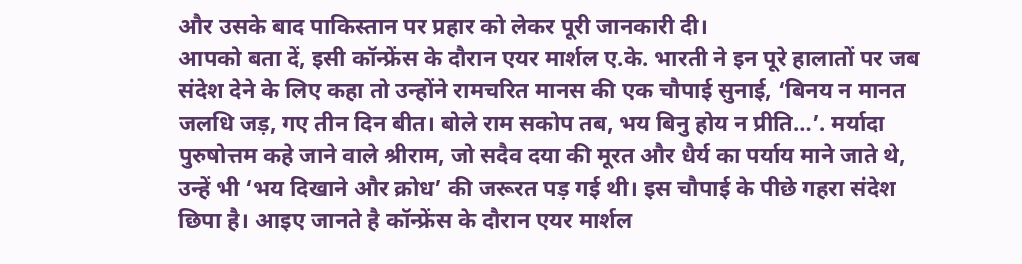और उसके बाद पाकिस्तान पर प्रहार को लेकर पूरी जानकारी दी।
आपको बता दें, इसी कॉन्फ्रेंस के दौरान एयर मार्शल ए.के. भारती ने इन पूरे हालातों पर जब संदेश देने के लिए कहा तो उन्होंने रामचरित मानस की एक चौपाई सुनाई, ‘बिनय न मानत जलधि जड़, गए तीन दिन बीत। बोले राम सकोप तब, भय बिनु होय न प्रीति…’. मर्यादा पुरुषोत्तम कहे जाने वाले श्रीराम, जो सदैव दया की मूरत और धैर्य का पर्याय माने जाते थे, उन्हें भी ‘भय दिखाने और क्रोध’ की जरूरत पड़ गई थी। इस चौपाई के पीछे गहरा संदेश छिपा है। आइए जानते है कॉन्फ्रेंस के दौरान एयर मार्शल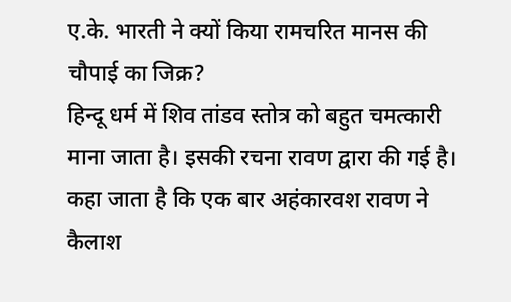ए.के. भारती ने क्यों किया रामचरित मानस की चौपाई का जिक्र?
हिन्दू धर्म में शिव तांडव स्तोत्र को बहुत चमत्कारी माना जाता है। इसकी रचना रावण द्वारा की गई है। कहा जाता है कि एक बार अहंकारवश रावण ने कैलाश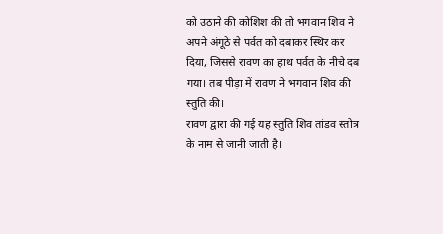को उठाने की कोशिश की तो भगवान शिव ने अपने अंगूठे से पर्वत को दबाकर स्थिर कर दिया, जिससे रावण का हाथ पर्वत के नीचे दब गया। तब पीड़ा में रावण ने भगवान शिव की स्तुति की।
रावण द्वारा की गई यह स्तुति शिव तांडव स्तोत्र के नाम से जानी जाती है।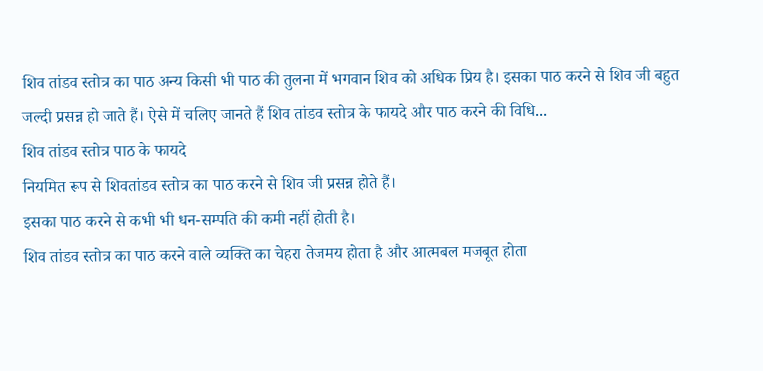शिव तांडव स्तोत्र का पाठ अन्य किसी भी पाठ की तुलना में भगवान शिव को अधिक प्रिय है। इसका पाठ करने से शिव जी बहुत जल्दी प्रसन्न हो जाते हैं। ऐसे में चलिए जानते हैं शिव तांडव स्तोत्र के फायदे और पाठ करने की विधि...
शिव तांडव स्तोत्र पाठ के फायदे
नियमित रूप से शिवतांडव स्तोत्र का पाठ करने से शिव जी प्रसन्न होते हैं।
इसका पाठ करने से कभी भी धन-सम्पति की कमी नहीं होती है।
शिव तांडव स्तोत्र का पाठ करने वाले व्यक्ति का चेहरा तेजमय होता है और आत्मबल मजबूत होता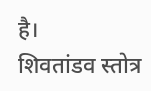है।
शिवतांडव स्तोत्र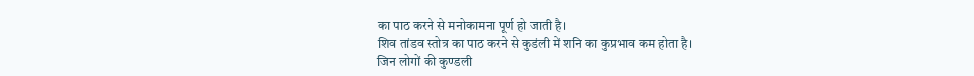का पाठ करने से मनोकामना पूर्ण हो जाती है।
शिव तांडव स्तोत्र का पाठ करने से कुडंली में शनि का कुप्रभाव कम होता है।
जिन लोगों की कुण्डली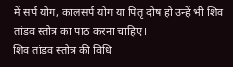में सर्प योग, कालसर्प योग या पितृ दोष हो उन्हें भी शिव तांडव स्तोत्र का पाठ करना चाहिए।
शिव तांडव स्तोत्र की विधि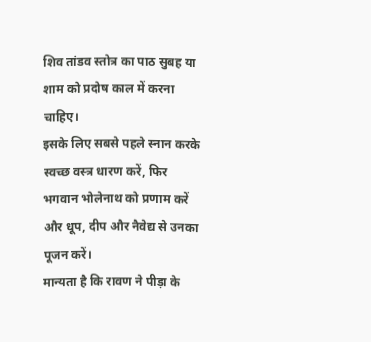शिव तांडव स्तोत्र का पाठ सुबह या शाम को प्रदोष काल में करना चाहिए।
इसके लिए सबसे पहले स्नान करके स्वच्छ वस्त्र धारण करें, फिर भगवान भोलेनाथ को प्रणाम करें और धूप, दीप और नैवेद्य से उनका पूजन करें।
मान्यता है कि रावण ने पीड़ा के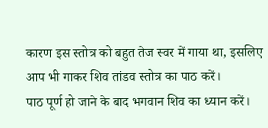कारण इस स्तोत्र को बहुत तेज स्वर में गाया था, इसलिए आप भी गाकर शिव तांडव स्तोत्र का पाठ करें।
पाठ पूर्ण हो जाने के बाद भगवान शिव का ध्यान करें।